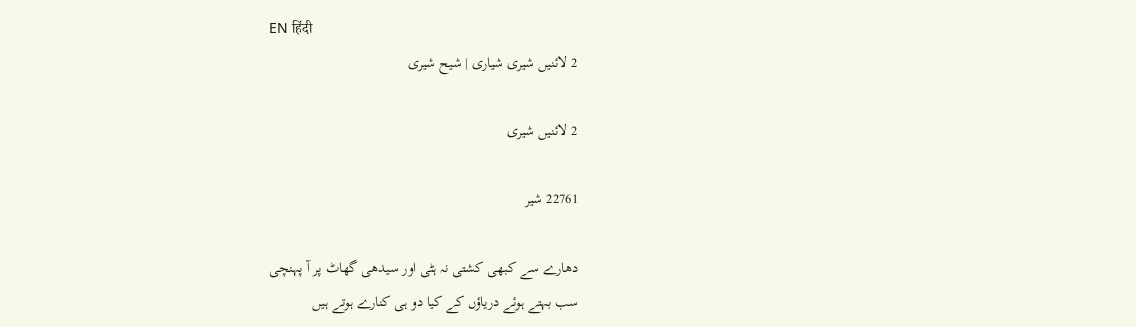EN हिंदी
2 لائنیں شیری شیاری | شیح شیری

2 لائنیں شیری

22761 شیر

دھارے سے کبھی کشتی نہ ہٹی اور سیدھی گھاٹ پر آ پہنچی
سب بہتے ہوئے دریاؤں کے کیا دو ہی کنارے ہوتے ہیں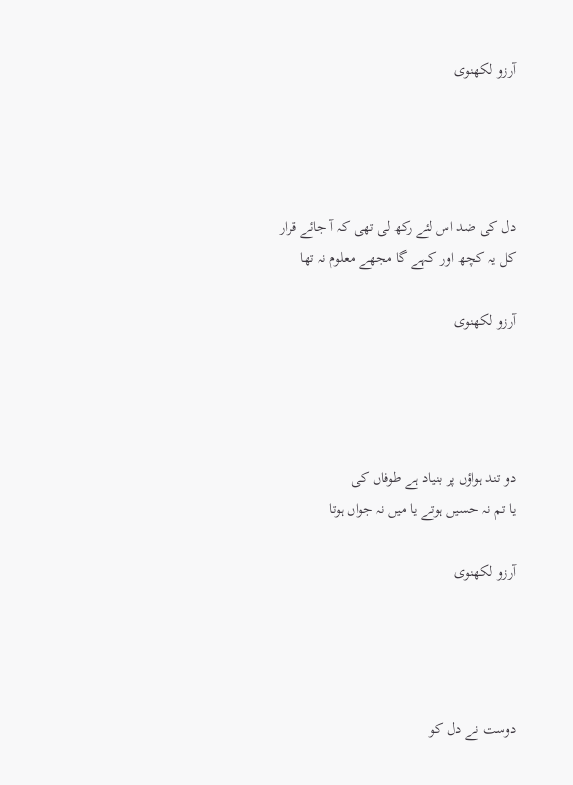آرزو لکھنوی




دل کی ضد اس لئے رکھ لی تھی کہ آ جائے قرار
کل یہ کچھ اور کہے گا مجھے معلوم نہ تھا

آرزو لکھنوی




دو تند ہواؤں پر بنیاد ہے طوفاں کی
یا تم نہ حسیں ہوتے یا میں نہ جواں ہوتا

آرزو لکھنوی




دوست نے دل کو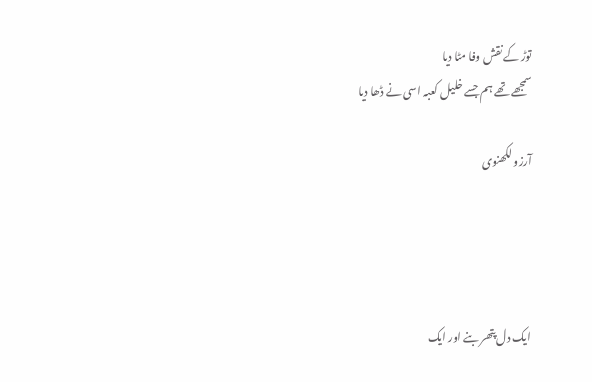توڑ کے نقش وفا مٹا دیا
سمجھے تھے ہم جسے خلیل کعبہ اسی نے ڈھا دیا

آرزو لکھنوی




ایک دل پتھر بنے اور ایک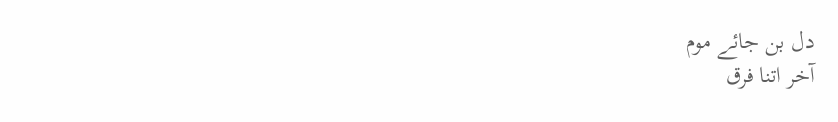دل بن جائے موم
آخر اتنا فرق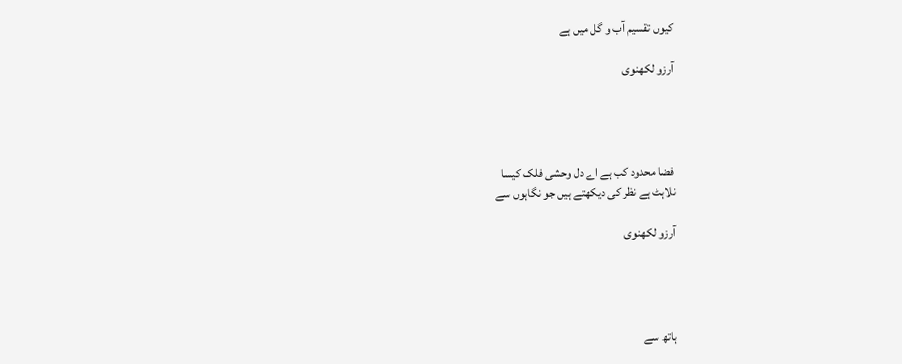کیوں تقسیم آب و گل میں ہے

آرزو لکھنوی




فضا محدود کب ہے اے دل وحشی فلک کیسا
نلاہٹ ہے نظر کی دیکھتے ہیں جو نگاہوں سے

آرزو لکھنوی




ہاتھ سے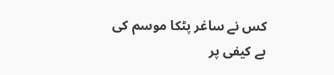کس نے ساغر پٹکا موسم کی بے کیفی پر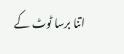اتنا برسا ٹوٹ کے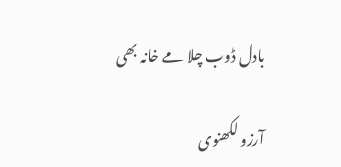بادل ڈوب چلا مے خانہ بھی

آرزو لکھنوی